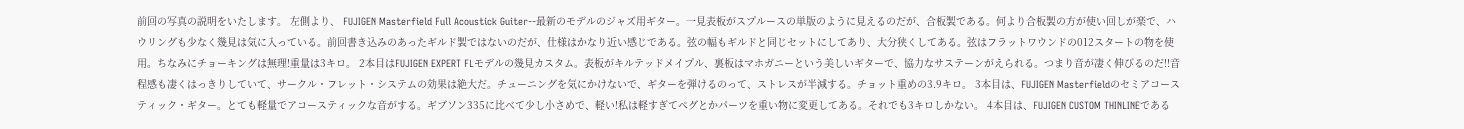前回の写真の説明をいたします。 左側より、 FUJIGEN Masterfield Full Acoustick Guiter--最新のモデルのジャズ用ギター。一見表板がスプルースの単版のように見えるのだが、合板製である。何より合板製の方が使い回しが楽で、ハウリングも少なく幾見は気に入っている。前回書き込みのあったギルド製ではないのだが、仕様はかなり近い感じである。弦の幅もギルドと同じセットにしてあり、大分狭くしてある。弦はフラットワウンドの012スタートの物を使用。ちなみにチョーキングは無理!重量は3キロ。 2本目はFUJIGEN EXPERT FLモデルの幾見カスタム。表板がキルテッドメイプル、裏板はマホガニーという美しいギターで、協力なサステーンがえられる。つまり音が凄く伸びるのだ!!音程感も凄くはっきりしていて、サークル・フレット・システムの効果は絶大だ。チューニングを気にかけないで、ギターを弾けるのって、ストレスが半減する。チョット重めの3.9キロ。 3本目は、FUJIGEN Masterfieldのセミアコースティック・ギター。とても軽量でアコースティックな音がする。ギブソン335に比べて少し小さめで、軽い!私は軽すぎてペグとかパーツを重い物に変更してある。それでも3キロしかない。 4本目は、FUJIGEN CUSTOM THINLINEである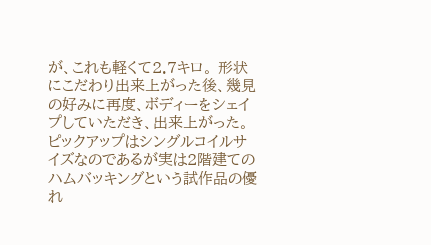が、これも軽くて2.7キロ。 形状にこだわり出来上がった後、幾見の好みに再度、ボディーをシェイプしていただき、出来上がった。ピックアップはシングルコイルサイズなのであるが実は2階建てのハムバッキングという試作品の優れ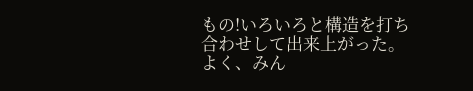もの!いろいろと構造を打ち合わせして出来上がった。よく、みん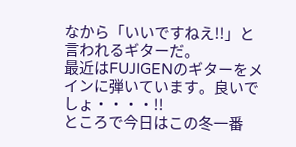なから「いいですねえ!!」と言われるギターだ。
最近はFUJIGENのギターをメインに弾いています。良いでしょ・・・・!!
ところで今日はこの冬一番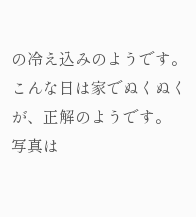の冷え込みのようです。 こんな日は家でぬくぬくが、正解のようです。
写真は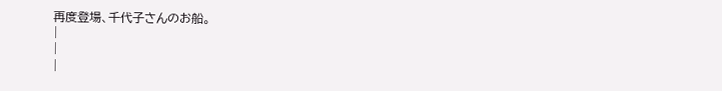再度登場、千代子さんのお船。
|
|
|